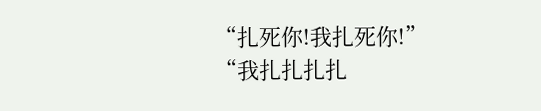“扎死你!我扎死你!”
“我扎扎扎扎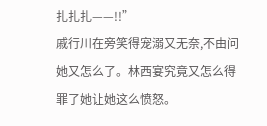扎扎扎——!!”
戚行川在旁笑得宠溺又无奈,不由问她又怎么了。林西宴究竟又怎么得罪了她让她这么愤怒。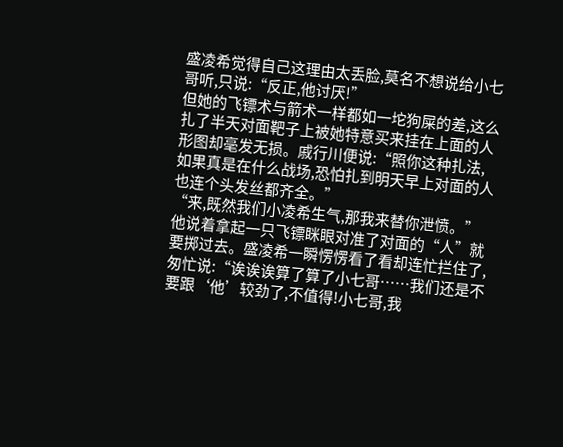盛凌希觉得自己这理由太丢脸,莫名不想说给小七哥听,只说:“反正,他讨厌!”
但她的飞镖术与箭术一样都如一坨狗屎的差,这么扎了半天对面靶子上被她特意买来挂在上面的人形图却毫发无损。戚行川便说:“照你这种扎法,如果真是在什么战场,恐怕扎到明天早上对面的人也连个头发丝都齐全。”
“来,既然我们小凌希生气,那我来替你泄愤。”
他说着拿起一只飞镖眯眼对准了对面的“人”就要掷过去。盛凌希一瞬愣愣看了看却连忙拦住了,匆忙说:“诶诶诶算了算了小七哥……我们还是不要跟‘他’较劲了,不值得!小七哥,我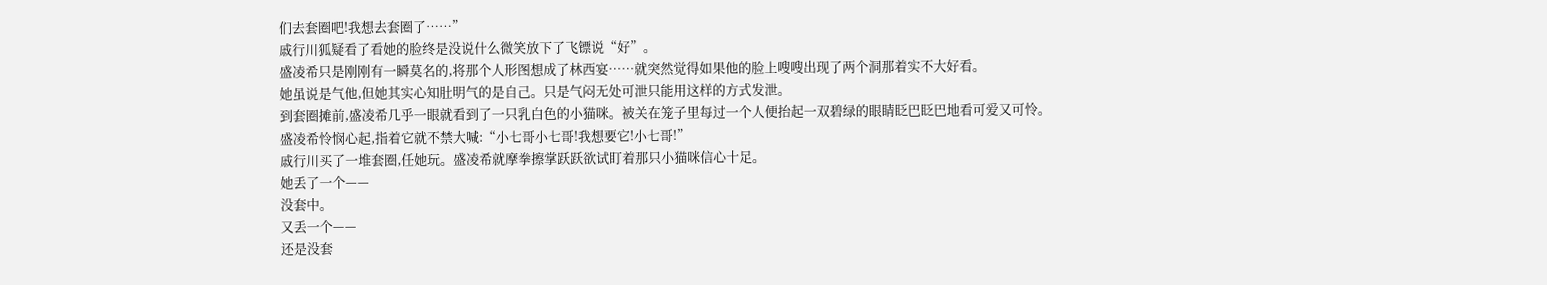们去套圈吧!我想去套圈了……”
戚行川狐疑看了看她的脸终是没说什么微笑放下了飞镖说“好”。
盛凌希只是刚刚有一瞬莫名的,将那个人形图想成了林西宴……就突然觉得如果他的脸上嗖嗖出现了两个洞那着实不大好看。
她虽说是气他,但她其实心知肚明气的是自己。只是气闷无处可泄只能用这样的方式发泄。
到套圈摊前,盛凌希几乎一眼就看到了一只乳白色的小猫咪。被关在笼子里每过一个人便抬起一双碧绿的眼睛眨巴眨巴地看可爱又可怜。
盛凌希怜悯心起,指着它就不禁大喊:“小七哥小七哥!我想要它!小七哥!”
戚行川买了一堆套圈,任她玩。盛凌希就摩拳擦掌跃跃欲试盯着那只小猫咪信心十足。
她丢了一个——
没套中。
又丢一个——
还是没套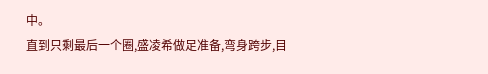中。
直到只剩最后一个圈,盛凌希做足准备,弯身跨步,目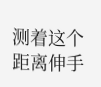测着这个距离伸手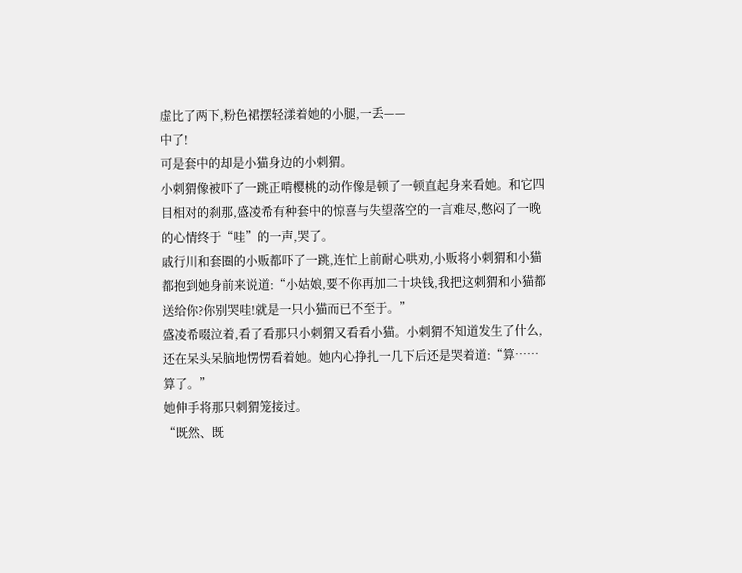虚比了两下,粉色裙摆轻漾着她的小腿,一丢——
中了!
可是套中的却是小猫身边的小刺猬。
小刺猬像被吓了一跳正啃樱桃的动作像是顿了一顿直起身来看她。和它四目相对的刹那,盛凌希有种套中的惊喜与失望落空的一言难尽,憋闷了一晚的心情终于“哇”的一声,哭了。
戚行川和套圈的小贩都吓了一跳,连忙上前耐心哄劝,小贩将小刺猬和小猫都抱到她身前来说道:“小姑娘,要不你再加二十块钱,我把这刺猬和小猫都送给你?你别哭哇!就是一只小猫而已不至于。”
盛凌希啜泣着,看了看那只小刺猬又看看小猫。小刺猬不知道发生了什么,还在呆头呆脑地愣愣看着她。她内心挣扎一几下后还是哭着道:“算……算了。”
她伸手将那只刺猬笼接过。
“既然、既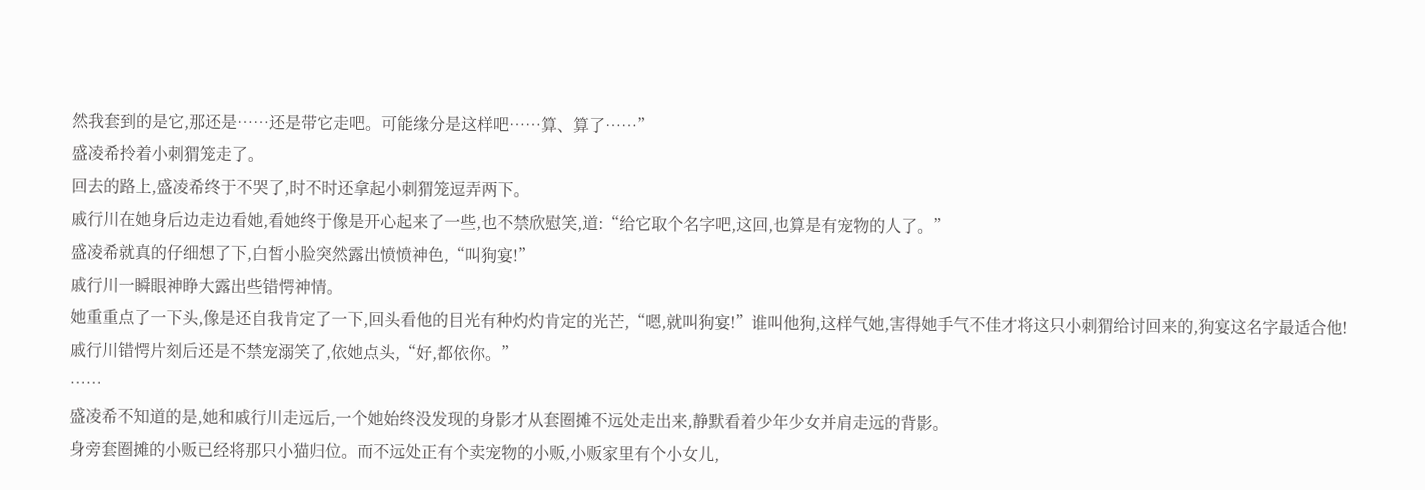然我套到的是它,那还是……还是带它走吧。可能缘分是这样吧……算、算了……”
盛凌希拎着小刺猬笼走了。
回去的路上,盛凌希终于不哭了,时不时还拿起小刺猬笼逗弄两下。
戚行川在她身后边走边看她,看她终于像是开心起来了一些,也不禁欣慰笑,道:“给它取个名字吧,这回,也算是有宠物的人了。”
盛凌希就真的仔细想了下,白皙小脸突然露出愤愤神色,“叫狗宴!”
戚行川一瞬眼神睁大露出些错愕神情。
她重重点了一下头,像是还自我肯定了一下,回头看他的目光有种灼灼肯定的光芒,“嗯,就叫狗宴!”谁叫他狗,这样气她,害得她手气不佳才将这只小刺猬给讨回来的,狗宴这名字最适合他!
戚行川错愕片刻后还是不禁宠溺笑了,依她点头,“好,都依你。”
……
盛凌希不知道的是,她和戚行川走远后,一个她始终没发现的身影才从套圈摊不远处走出来,静默看着少年少女并肩走远的背影。
身旁套圈摊的小贩已经将那只小猫归位。而不远处正有个卖宠物的小贩,小贩家里有个小女儿,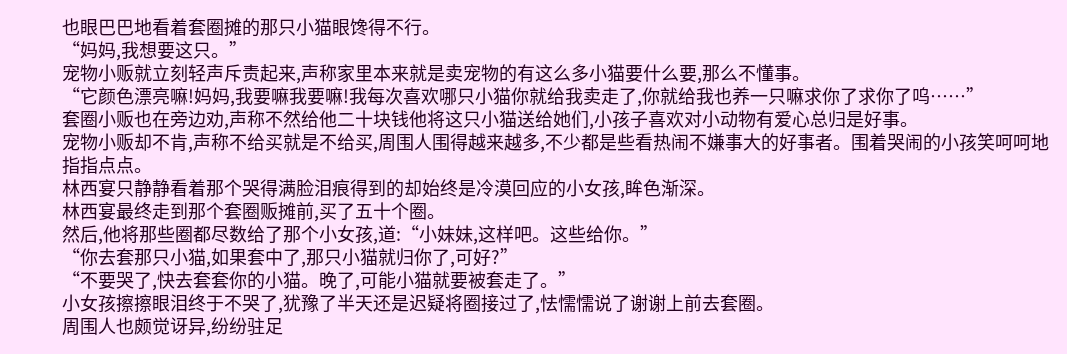也眼巴巴地看着套圈摊的那只小猫眼馋得不行。
“妈妈,我想要这只。”
宠物小贩就立刻轻声斥责起来,声称家里本来就是卖宠物的有这么多小猫要什么要,那么不懂事。
“它颜色漂亮嘛!妈妈,我要嘛我要嘛!我每次喜欢哪只小猫你就给我卖走了,你就给我也养一只嘛求你了求你了呜……”
套圈小贩也在旁边劝,声称不然给他二十块钱他将这只小猫送给她们,小孩子喜欢对小动物有爱心总归是好事。
宠物小贩却不肯,声称不给买就是不给买,周围人围得越来越多,不少都是些看热闹不嫌事大的好事者。围着哭闹的小孩笑呵呵地指指点点。
林西宴只静静看着那个哭得满脸泪痕得到的却始终是冷漠回应的小女孩,眸色渐深。
林西宴最终走到那个套圈贩摊前,买了五十个圈。
然后,他将那些圈都尽数给了那个小女孩,道:“小妹妹,这样吧。这些给你。”
“你去套那只小猫,如果套中了,那只小猫就归你了,可好?”
“不要哭了,快去套套你的小猫。晚了,可能小猫就要被套走了。”
小女孩擦擦眼泪终于不哭了,犹豫了半天还是迟疑将圈接过了,怯懦懦说了谢谢上前去套圈。
周围人也颇觉讶异,纷纷驻足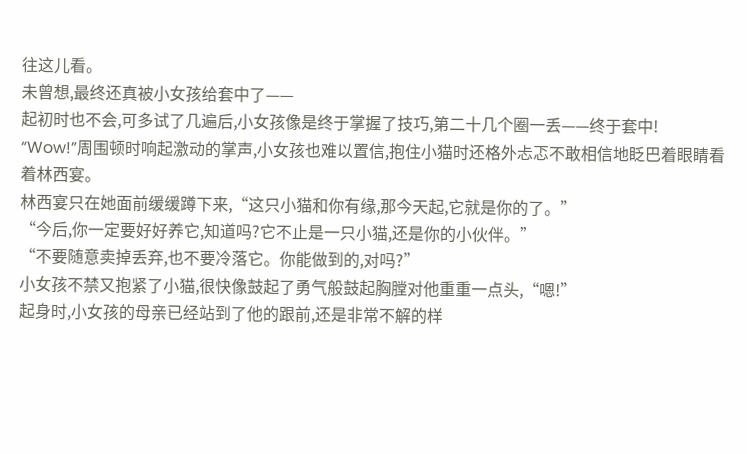往这儿看。
未曾想,最终还真被小女孩给套中了——
起初时也不会,可多试了几遍后,小女孩像是终于掌握了技巧,第二十几个圈一丢——终于套中!
“Wow!”周围顿时响起激动的掌声,小女孩也难以置信,抱住小猫时还格外忐忑不敢相信地眨巴着眼睛看着林西宴。
林西宴只在她面前缓缓蹲下来,“这只小猫和你有缘,那今天起,它就是你的了。”
“今后,你一定要好好养它,知道吗?它不止是一只小猫,还是你的小伙伴。”
“不要随意卖掉丢弃,也不要冷落它。你能做到的,对吗?”
小女孩不禁又抱紧了小猫,很快像鼓起了勇气般鼓起胸膛对他重重一点头,“嗯!”
起身时,小女孩的母亲已经站到了他的跟前,还是非常不解的样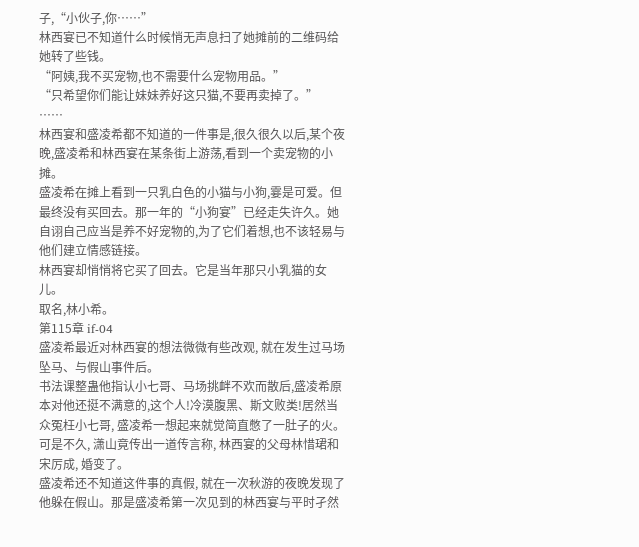子,“小伙子,你……”
林西宴已不知道什么时候悄无声息扫了她摊前的二维码给她转了些钱。
“阿姨,我不买宠物,也不需要什么宠物用品。”
“只希望你们能让妹妹养好这只猫,不要再卖掉了。”
……
林西宴和盛凌希都不知道的一件事是,很久很久以后,某个夜晚,盛凌希和林西宴在某条街上游荡,看到一个卖宠物的小摊。
盛凌希在摊上看到一只乳白色的小猫与小狗,霎是可爱。但最终没有买回去。那一年的“小狗宴”已经走失许久。她自诩自己应当是养不好宠物的,为了它们着想,也不该轻易与他们建立情感链接。
林西宴却悄悄将它买了回去。它是当年那只小乳猫的女儿。
取名,林小希。
第115章 if-04
盛凌希最近对林西宴的想法微微有些改观, 就在发生过马场坠马、与假山事件后。
书法课整蛊他指认小七哥、马场挑衅不欢而散后,盛凌希原本对他还挺不满意的,这个人!冷漠腹黑、斯文败类!居然当众冤枉小七哥, 盛凌希一想起来就觉简直憋了一肚子的火。
可是不久, 潇山竟传出一道传言称, 林西宴的父母林惜珺和宋厉成, 婚变了。
盛凌希还不知道这件事的真假, 就在一次秋游的夜晚发现了他躲在假山。那是盛凌希第一次见到的林西宴与平时孑然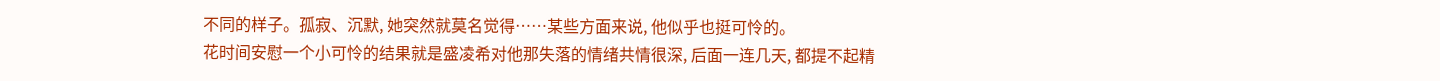不同的样子。孤寂、沉默, 她突然就莫名觉得……某些方面来说, 他似乎也挺可怜的。
花时间安慰一个小可怜的结果就是盛凌希对他那失落的情绪共情很深, 后面一连几天, 都提不起精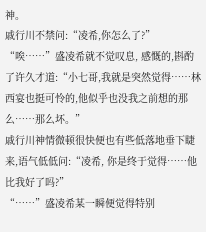神。
戚行川不禁问:“凌希,你怎么了?”
“唉……”盛凌希就不觉叹息, 感慨的,斟酌了许久才道:“小七哥,我就是突然觉得……林西宴也挺可怜的,他似乎也没我之前想的那么……那么坏。”
戚行川神情微顿很快便也有些低落地垂下睫来,语气低低问:“凌希, 你是终于觉得……他比我好了吗?”
“……”盛凌希某一瞬便觉得特别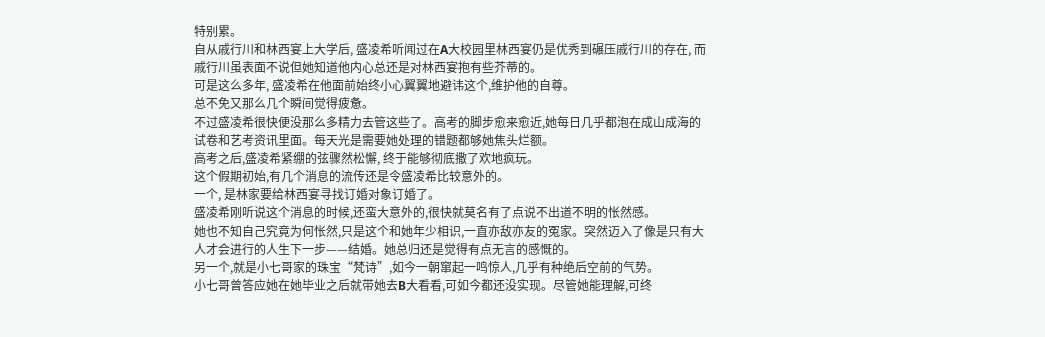特别累。
自从戚行川和林西宴上大学后, 盛凌希听闻过在A大校园里林西宴仍是优秀到碾压戚行川的存在, 而戚行川虽表面不说但她知道他内心总还是对林西宴抱有些芥蒂的。
可是这么多年, 盛凌希在他面前始终小心翼翼地避讳这个,维护他的自尊。
总不免又那么几个瞬间觉得疲惫。
不过盛凌希很快便没那么多精力去管这些了。高考的脚步愈来愈近,她每日几乎都泡在成山成海的试卷和艺考资讯里面。每天光是需要她处理的错题都够她焦头烂额。
高考之后,盛凌希紧绷的弦骤然松懈, 终于能够彻底撒了欢地疯玩。
这个假期初始,有几个消息的流传还是令盛凌希比较意外的。
一个, 是林家要给林西宴寻找订婚对象订婚了。
盛凌希刚听说这个消息的时候,还蛮大意外的,很快就莫名有了点说不出道不明的怅然感。
她也不知自己究竟为何怅然,只是这个和她年少相识,一直亦敌亦友的冤家。突然迈入了像是只有大人才会进行的人生下一步——结婚。她总归还是觉得有点无言的感慨的。
另一个,就是小七哥家的珠宝“梵诗”,如今一朝窜起一鸣惊人,几乎有种绝后空前的气势。
小七哥曾答应她在她毕业之后就带她去B大看看,可如今都还没实现。尽管她能理解,可终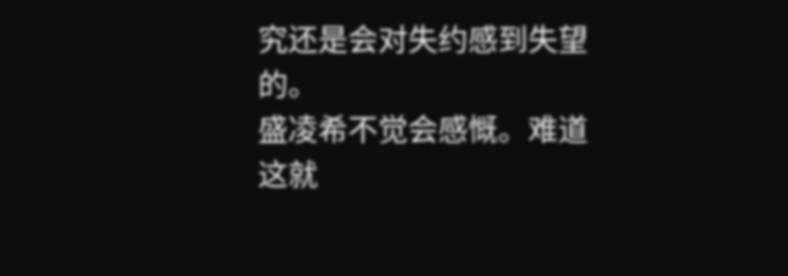究还是会对失约感到失望的。
盛凌希不觉会感慨。难道这就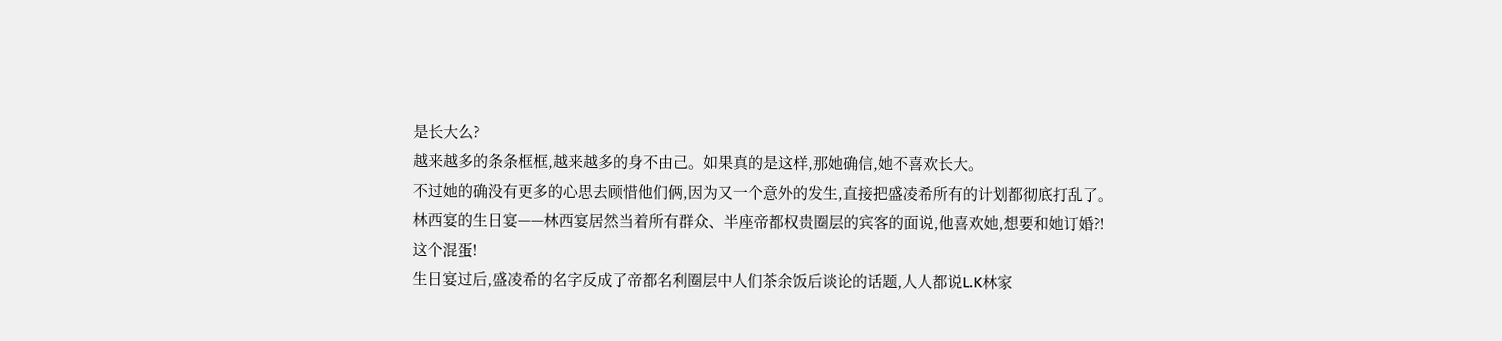是长大么?
越来越多的条条框框,越来越多的身不由己。如果真的是这样,那她确信,她不喜欢长大。
不过她的确没有更多的心思去顾惜他们俩,因为又一个意外的发生,直接把盛凌希所有的计划都彻底打乱了。
林西宴的生日宴——林西宴居然当着所有群众、半座帝都权贵圈层的宾客的面说,他喜欢她,想要和她订婚?!
这个混蛋!
生日宴过后,盛凌希的名字反成了帝都名利圈层中人们茶余饭后谈论的话题,人人都说L.K林家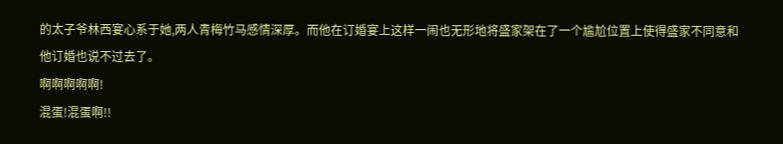的太子爷林西宴心系于她,两人青梅竹马感情深厚。而他在订婚宴上这样一闹也无形地将盛家架在了一个尴尬位置上使得盛家不同意和他订婚也说不过去了。
啊啊啊啊啊!
混蛋!混蛋啊!!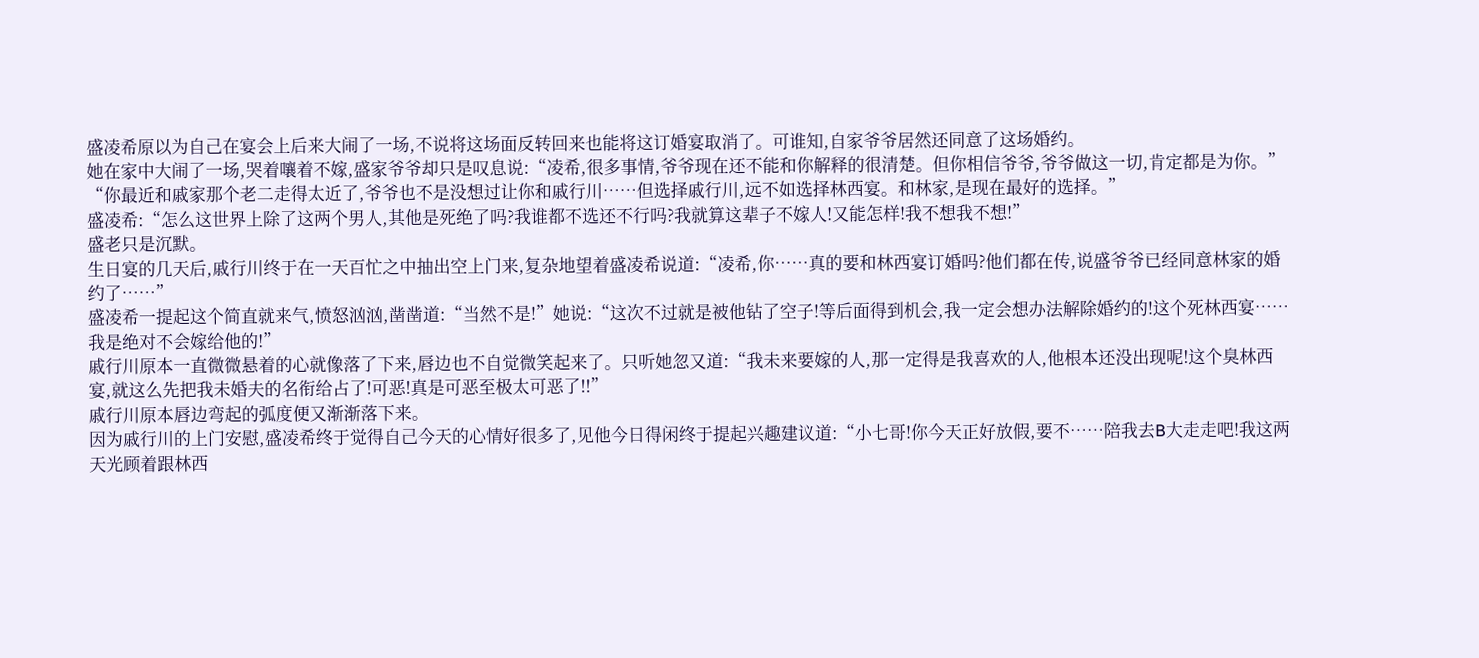盛凌希原以为自己在宴会上后来大闹了一场,不说将这场面反转回来也能将这订婚宴取消了。可谁知,自家爷爷居然还同意了这场婚约。
她在家中大闹了一场,哭着嚷着不嫁,盛家爷爷却只是叹息说:“凌希,很多事情,爷爷现在还不能和你解释的很清楚。但你相信爷爷,爷爷做这一切,肯定都是为你。”
“你最近和戚家那个老二走得太近了,爷爷也不是没想过让你和戚行川……但选择戚行川,远不如选择林西宴。和林家,是现在最好的选择。”
盛凌希:“怎么这世界上除了这两个男人,其他是死绝了吗?我谁都不选还不行吗?我就算这辈子不嫁人!又能怎样!我不想我不想!”
盛老只是沉默。
生日宴的几天后,戚行川终于在一天百忙之中抽出空上门来,复杂地望着盛凌希说道:“凌希,你……真的要和林西宴订婚吗?他们都在传,说盛爷爷已经同意林家的婚约了……”
盛凌希一提起这个简直就来气,愤怒汹汹,凿凿道:“当然不是!”她说:“这次不过就是被他钻了空子!等后面得到机会,我一定会想办法解除婚约的!这个死林西宴……我是绝对不会嫁给他的!”
戚行川原本一直微微悬着的心就像落了下来,唇边也不自觉微笑起来了。只听她忽又道:“我未来要嫁的人,那一定得是我喜欢的人,他根本还没出现呢!这个臭林西宴,就这么先把我未婚夫的名衔给占了!可恶!真是可恶至极太可恶了!!”
戚行川原本唇边弯起的弧度便又渐渐落下来。
因为戚行川的上门安慰,盛凌希终于觉得自己今天的心情好很多了,见他今日得闲终于提起兴趣建议道:“小七哥!你今天正好放假,要不……陪我去B大走走吧!我这两天光顾着跟林西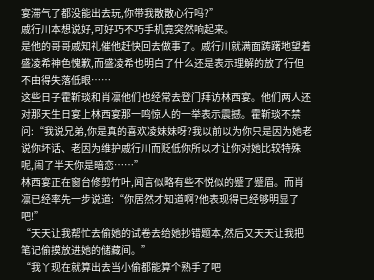宴滞气了都没能出去玩,你带我散散心行吗?”
戚行川本想说好,可好巧不巧手机竟突然响起来。
是他的哥哥戚知礼催他赶快回去做事了。戚行川就满面踌躇地望着盛凌希神色愧歉,而盛凌希也明白了什么还是表示理解的放了行但不由得失落低眼……
这些日子霍靳琰和肖凛他们也经常去登门拜访林西宴。他们两人还对那天生日宴上林西宴那一鸣惊人的一举表示震撼。霍靳琰不禁问:“我说兄弟,你是真的喜欢凌妹妹呀?我以前以为你只是因为她老说你坏话、老因为维护戚行川而贬低你所以才让你对她比较特殊呢,闹了半天你是暗恋……”
林西宴正在窗台修剪竹叶,闻言似略有些不悦似的蹙了蹙眉。而肖凛已经率先一步说道:“你居然才知道啊?他表现得已经够明显了吧!”
“天天让我帮忙去偷她的试卷去给她抄错题本,然后又天天让我把笔记偷摸放进她的储藏间。”
“我丫现在就算出去当小偷都能算个熟手了吧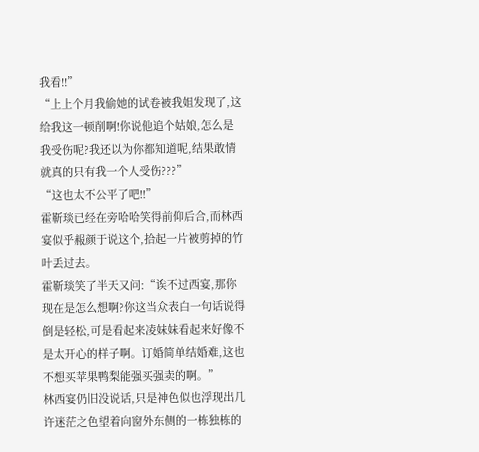我看!!”
“上上个月我偷她的试卷被我姐发现了,这给我这一顿削啊!你说他追个姑娘,怎么是我受伤呢?我还以为你都知道呢,结果敢情就真的只有我一个人受伤???”
“这也太不公平了吧!!”
霍靳琰已经在旁哈哈笑得前仰后合,而林西宴似乎赧颜于说这个,拾起一片被剪掉的竹叶丢过去。
霍靳琰笑了半天又问:“诶不过西宴,那你现在是怎么想啊?你这当众表白一句话说得倒是轻松,可是看起来凌妹妹看起来好像不是太开心的样子啊。订婚简单结婚难,这也不想买苹果鸭梨能强买强卖的啊。”
林西宴仍旧没说话,只是神色似也浮现出几许迷茫之色望着向窗外东侧的一栋独栋的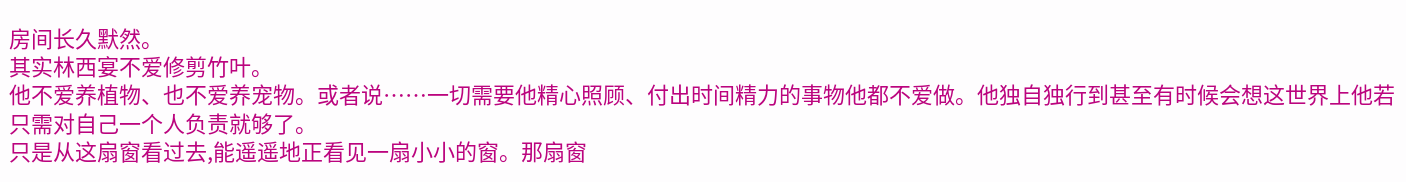房间长久默然。
其实林西宴不爱修剪竹叶。
他不爱养植物、也不爱养宠物。或者说……一切需要他精心照顾、付出时间精力的事物他都不爱做。他独自独行到甚至有时候会想这世界上他若只需对自己一个人负责就够了。
只是从这扇窗看过去,能遥遥地正看见一扇小小的窗。那扇窗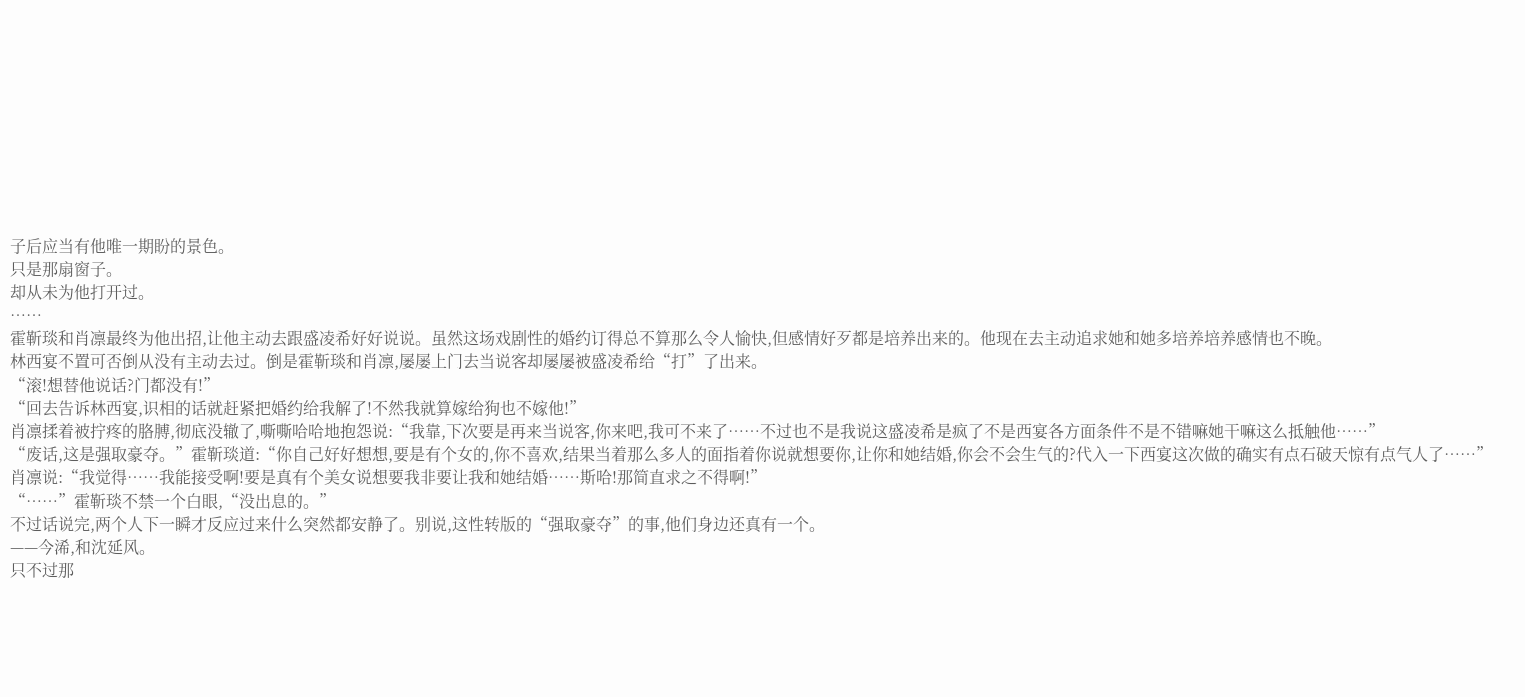子后应当有他唯一期盼的景色。
只是那扇窗子。
却从未为他打开过。
……
霍靳琰和肖凛最终为他出招,让他主动去跟盛凌希好好说说。虽然这场戏剧性的婚约订得总不算那么令人愉快,但感情好歹都是培养出来的。他现在去主动追求她和她多培养培养感情也不晚。
林西宴不置可否倒从没有主动去过。倒是霍靳琰和肖凛,屡屡上门去当说客却屡屡被盛凌希给“打”了出来。
“滚!想替他说话?门都没有!”
“回去告诉林西宴,识相的话就赶紧把婚约给我解了!不然我就算嫁给狗也不嫁他!”
肖凛揉着被拧疼的胳膊,彻底没辙了,嘶嘶哈哈地抱怨说:“我靠,下次要是再来当说客,你来吧,我可不来了……不过也不是我说这盛凌希是疯了不是西宴各方面条件不是不错嘛她干嘛这么抵触他……”
“废话,这是强取豪夺。”霍靳琰道:“你自己好好想想,要是有个女的,你不喜欢,结果当着那么多人的面指着你说就想要你,让你和她结婚,你会不会生气的?代入一下西宴这次做的确实有点石破天惊有点气人了……”
肖凛说:“我觉得……我能接受啊!要是真有个美女说想要我非要让我和她结婚……斯哈!那简直求之不得啊!”
“……”霍靳琰不禁一个白眼,“没出息的。”
不过话说完,两个人下一瞬才反应过来什么突然都安静了。别说,这性转版的“强取豪夺”的事,他们身边还真有一个。
——今浠,和沈延风。
只不过那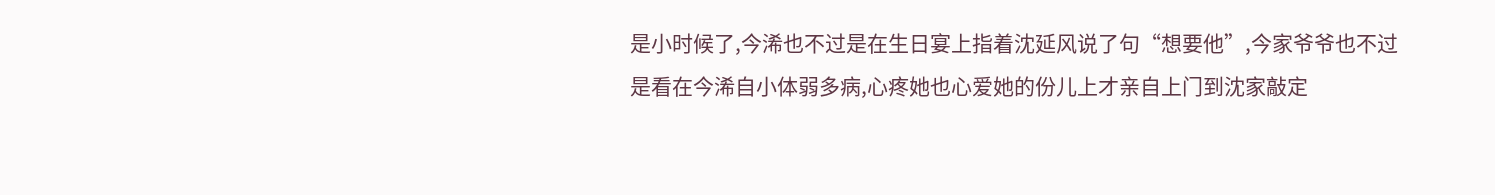是小时候了,今浠也不过是在生日宴上指着沈延风说了句“想要他”,今家爷爷也不过是看在今浠自小体弱多病,心疼她也心爱她的份儿上才亲自上门到沈家敲定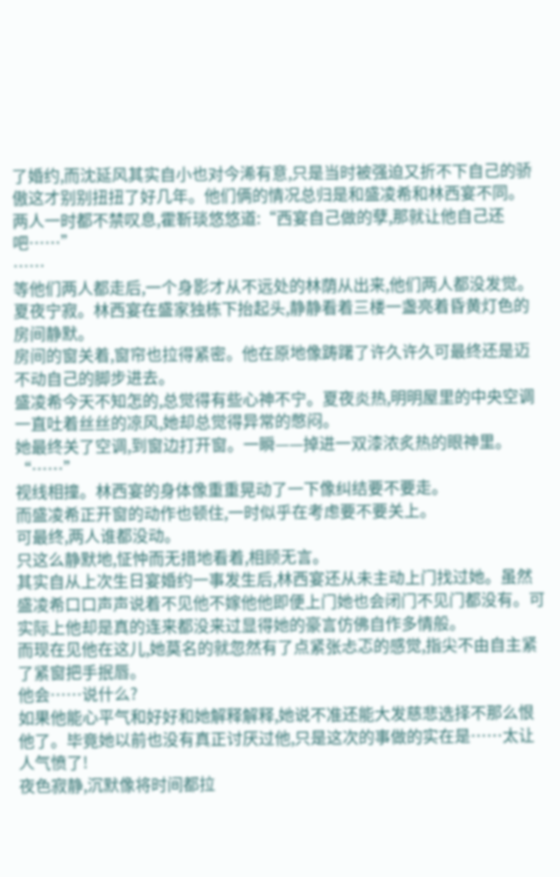了婚约,而沈延风其实自小也对今浠有意,只是当时被强迫又折不下自己的骄傲这才别别扭扭了好几年。他们俩的情况总归是和盛凌希和林西宴不同。
两人一时都不禁叹息,霍靳琰悠悠道:“西宴自己做的孽,那就让他自己还吧……”
……
等他们两人都走后,一个身影才从不远处的林荫从出来,他们两人都没发觉。
夏夜宁寂。林西宴在盛家独栋下抬起头,静静看着三楼一盏亮着昏黄灯色的房间静默。
房间的窗关着,窗帘也拉得紧密。他在原地像踌躇了许久许久可最终还是迈不动自己的脚步进去。
盛凌希今天不知怎的,总觉得有些心神不宁。夏夜炎热,明明屋里的中央空调一直吐着丝丝的凉风,她却总觉得异常的憋闷。
她最终关了空调,到窗边打开窗。一瞬——掉进一双漆浓炙热的眼神里。
“……”
视线相撞。林西宴的身体像重重晃动了一下像纠结要不要走。
而盛凌希正开窗的动作也顿住,一时似乎在考虑要不要关上。
可最终,两人谁都没动。
只这么静默地,怔忡而无措地看着,相顾无言。
其实自从上次生日宴婚约一事发生后,林西宴还从未主动上门找过她。虽然盛凌希口口声声说着不见他不嫁他他即便上门她也会闭门不见门都没有。可实际上他却是真的连来都没来过显得她的豪言仿佛自作多情般。
而现在见他在这儿,她莫名的就忽然有了点紧张忐忑的感觉,指尖不由自主紧了紧窗把手抿唇。
他会……说什么?
如果他能心平气和好好和她解释解释,她说不准还能大发慈悲选择不那么恨他了。毕竟她以前也没有真正讨厌过他,只是这次的事做的实在是……太让人气愤了!
夜色寂静,沉默像将时间都拉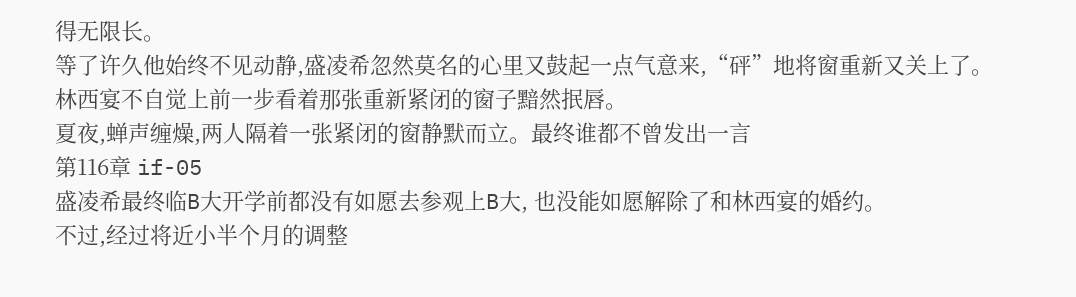得无限长。
等了许久他始终不见动静,盛凌希忽然莫名的心里又鼓起一点气意来,“砰”地将窗重新又关上了。
林西宴不自觉上前一步看着那张重新紧闭的窗子黯然抿唇。
夏夜,蝉声缠燥,两人隔着一张紧闭的窗静默而立。最终谁都不曾发出一言
第116章 if-05
盛凌希最终临B大开学前都没有如愿去参观上B大, 也没能如愿解除了和林西宴的婚约。
不过,经过将近小半个月的调整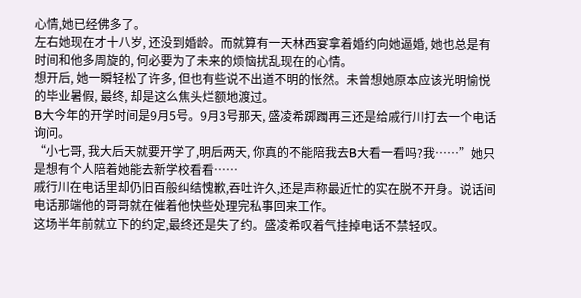心情,她已经佛多了。
左右她现在才十八岁, 还没到婚龄。而就算有一天林西宴拿着婚约向她逼婚, 她也总是有时间和他多周旋的, 何必要为了未来的烦恼扰乱现在的心情。
想开后, 她一瞬轻松了许多, 但也有些说不出道不明的怅然。未曾想她原本应该光明愉悦的毕业暑假, 最终, 却是这么焦头烂额地渡过。
B大今年的开学时间是9月5号。9月3号那天, 盛凌希踯躅再三还是给戚行川打去一个电话询问。
“小七哥, 我大后天就要开学了,明后两天, 你真的不能陪我去B大看一看吗?我……”她只是想有个人陪着她能去新学校看看……
戚行川在电话里却仍旧百般纠结愧歉,吞吐许久,还是声称最近忙的实在脱不开身。说话间电话那端他的哥哥就在催着他快些处理完私事回来工作。
这场半年前就立下的约定,最终还是失了约。盛凌希叹着气挂掉电话不禁轻叹。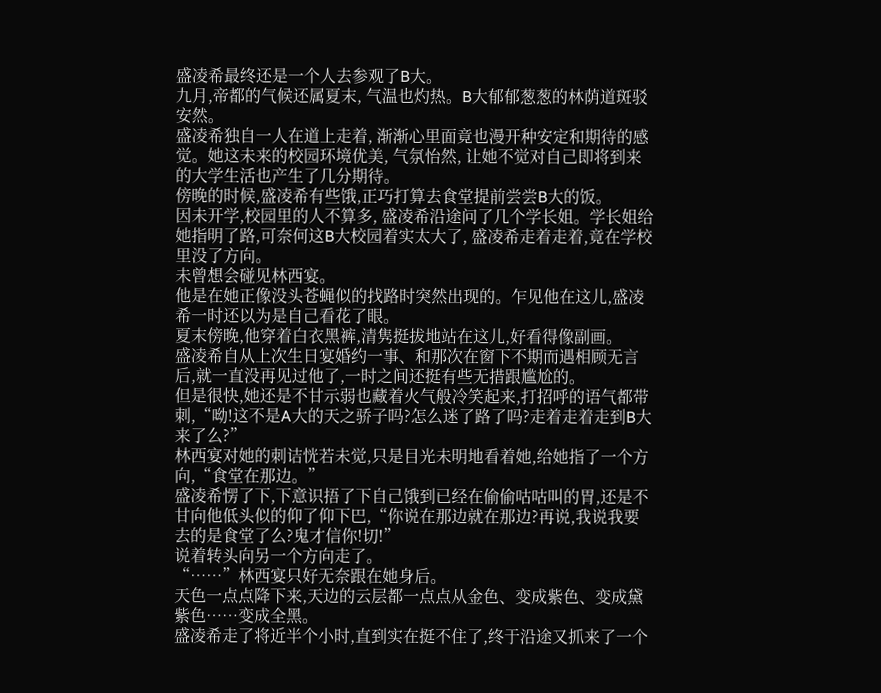盛凌希最终还是一个人去参观了B大。
九月,帝都的气候还属夏末, 气温也灼热。B大郁郁葱葱的林荫道斑驳安然。
盛凌希独自一人在道上走着, 渐渐心里面竟也漫开种安定和期待的感觉。她这未来的校园环境优美, 气氛怡然, 让她不觉对自己即将到来的大学生活也产生了几分期待。
傍晚的时候,盛凌希有些饿,正巧打算去食堂提前尝尝B大的饭。
因未开学,校园里的人不算多, 盛凌希沿途问了几个学长姐。学长姐给她指明了路,可奈何这B大校园着实太大了, 盛凌希走着走着,竟在学校里没了方向。
未曾想会碰见林西宴。
他是在她正像没头苍蝇似的找路时突然出现的。乍见他在这儿,盛凌希一时还以为是自己看花了眼。
夏末傍晚,他穿着白衣黑裤,清隽挺拔地站在这儿,好看得像副画。
盛凌希自从上次生日宴婚约一事、和那次在窗下不期而遇相顾无言后,就一直没再见过他了,一时之间还挺有些无措跟尴尬的。
但是很快,她还是不甘示弱也藏着火气般冷笑起来,打招呼的语气都带刺,“呦!这不是A大的天之骄子吗?怎么迷了路了吗?走着走着走到B大来了么?”
林西宴对她的刺诘恍若未觉,只是目光未明地看着她,给她指了一个方向,“食堂在那边。”
盛凌希愣了下,下意识捂了下自己饿到已经在偷偷咕咕叫的胃,还是不甘向他低头似的仰了仰下巴,“你说在那边就在那边?再说,我说我要去的是食堂了么?鬼才信你!切!”
说着转头向另一个方向走了。
“……”林西宴只好无奈跟在她身后。
天色一点点降下来,天边的云层都一点点从金色、变成紫色、变成黛紫色……变成全黑。
盛凌希走了将近半个小时,直到实在挺不住了,终于沿途又抓来了一个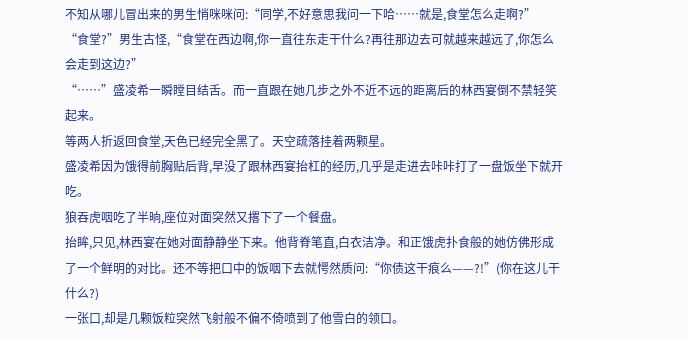不知从哪儿冒出来的男生悄咪咪问:“同学,不好意思我问一下哈……就是,食堂怎么走啊?”
“食堂?”男生古怪,“食堂在西边啊,你一直往东走干什么?再往那边去可就越来越远了,你怎么会走到这边?”
“……”盛凌希一瞬瞠目结舌。而一直跟在她几步之外不近不远的距离后的林西宴倒不禁轻笑起来。
等两人折返回食堂,天色已经完全黑了。天空疏落挂着两颗星。
盛凌希因为饿得前胸贴后背,早没了跟林西宴抬杠的经历,几乎是走进去咔咔打了一盘饭坐下就开吃。
狼吞虎咽吃了半晌,座位对面突然又撂下了一个餐盘。
抬眸,只见,林西宴在她对面静静坐下来。他背脊笔直,白衣洁净。和正饿虎扑食般的她仿佛形成了一个鲜明的对比。还不等把口中的饭咽下去就愕然质问:“你债这干痕么——?!”(你在这儿干什么?)
一张口,却是几颗饭粒突然飞射般不偏不倚喷到了他雪白的领口。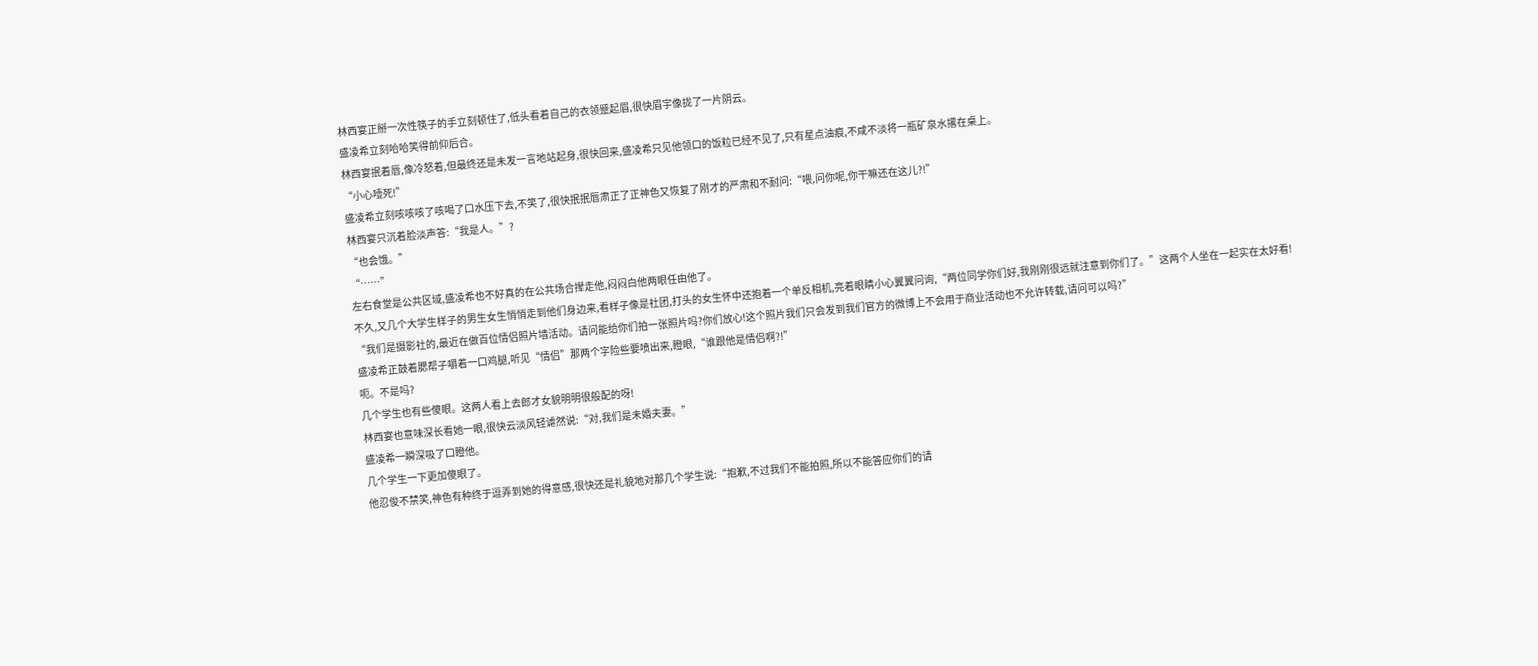林西宴正掰一次性筷子的手立刻顿住了,低头看着自己的衣领蹙起眉,很快眉宇像拢了一片阴云。
盛凌希立刻哈哈笑得前仰后合。
林西宴抿着唇,像冷怒着,但最终还是未发一言地站起身,很快回来,盛凌希只见他领口的饭粒已经不见了,只有星点油痕,不咸不淡将一瓶矿泉水撂在桌上。
“小心噎死!”
盛凌希立刻咳咳咳了咳喝了口水压下去,不笑了,很快抿抿唇肃正了正神色又恢复了刚才的严肃和不耐问:“喂,问你呢,你干嘛还在这儿?!”
林西宴只沉着脸淡声答:“我是人。”?
“也会饿。”
“……”
左右食堂是公共区域,盛凌希也不好真的在公共场合撵走他,闷闷白他两眼任由他了。
不久,又几个大学生样子的男生女生悄悄走到他们身边来,看样子像是社团,打头的女生怀中还抱着一个单反相机,亮着眼睛小心翼翼问询,“两位同学你们好,我刚刚很远就注意到你们了。”这两个人坐在一起实在太好看!
“我们是摄影社的,最近在做百位情侣照片墙活动。请问能给你们拍一张照片吗?你们放心!这个照片我们只会发到我们官方的微博上不会用于商业活动也不允许转载,请问可以吗?”
盛凌希正鼓着腮帮子嚼着一口鸡腿,听见“情侣”那两个字险些要喷出来,瞪眼,“谁跟他是情侣啊?!”
呃。不是吗?
几个学生也有些傻眼。这两人看上去郎才女貌明明很般配的呀!
林西宴也意味深长看她一眼,很快云淡风轻谑然说:“对,我们是未婚夫妻。”
盛凌希一瞬深吸了口瞪他。
几个学生一下更加傻眼了。
他忍俊不禁笑,神色有种终于逗弄到她的得意感,很快还是礼貌地对那几个学生说:“抱歉,不过我们不能拍照,所以不能答应你们的请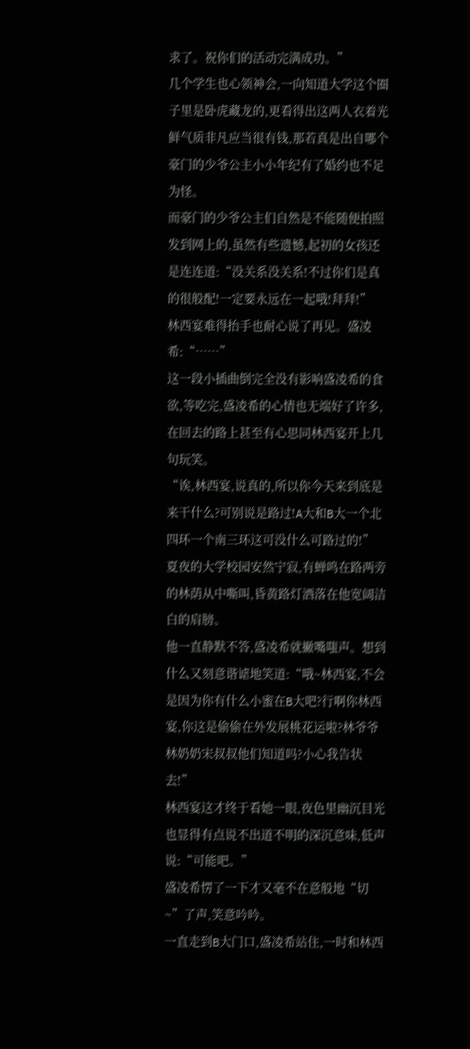求了。祝你们的活动完满成功。”
几个学生也心领神会,一向知道大学这个圈子里是卧虎藏龙的,更看得出这两人衣着光鲜气质非凡应当很有钱,那若真是出自哪个豪门的少爷公主小小年纪有了婚约也不足为怪。
而豪门的少爷公主们自然是不能随便拍照发到网上的,虽然有些遗憾,起初的女孩还是连连道:“没关系没关系!不过你们是真的很般配!一定要永远在一起哦!拜拜!”
林西宴难得抬手也耐心说了再见。盛凌希:“……”
这一段小插曲倒完全没有影响盛凌希的食欲,等吃完,盛凌希的心情也无端好了许多,在回去的路上甚至有心思同林西宴开上几句玩笑。
“诶,林西宴,说真的,所以你今天来到底是来干什么?可别说是路过!A大和B大一个北四环一个南三环这可没什么可路过的!”
夏夜的大学校园安然宁寂,有蝉鸣在路两旁的林荫从中嘶叫,昏黄路灯洒落在他宽阔洁白的肩膀。
他一直静默不答,盛凌希就撇嘴嗤声。想到什么又刻意谐谑地笑道:“哦~林西宴,不会是因为你有什么小蜜在B大吧?行啊你林西宴,你这是偷偷在外发展桃花运啦?林爷爷林奶奶宋叔叔他们知道吗?小心我告状去!”
林西宴这才终于看她一眼,夜色里幽沉目光也显得有点说不出道不明的深沉意味,低声说:“可能吧。”
盛凌希愣了一下才又毫不在意般地“切~”了声,笑意吟吟。
一直走到B大门口,盛凌希站住,一时和林西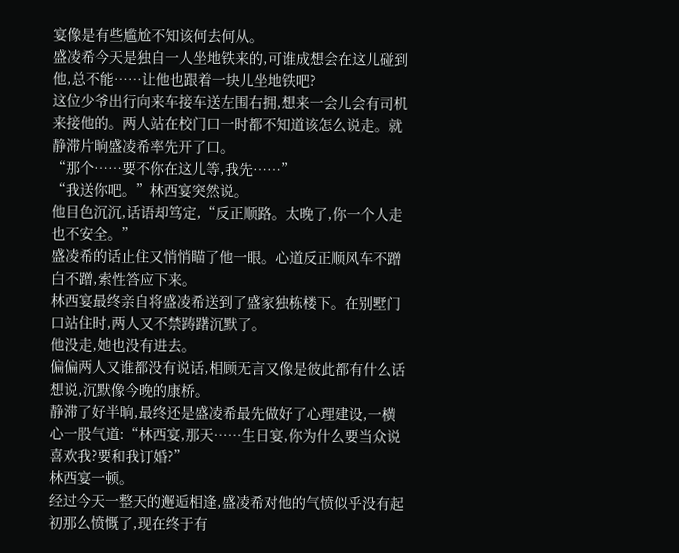宴像是有些尴尬不知该何去何从。
盛凌希今天是独自一人坐地铁来的,可谁成想会在这儿碰到他,总不能……让他也跟着一块儿坐地铁吧?
这位少爷出行向来车接车送左围右拥,想来一会儿会有司机来接他的。两人站在校门口一时都不知道该怎么说走。就静滞片晌盛凌希率先开了口。
“那个……要不你在这儿等,我先……”
“我送你吧。”林西宴突然说。
他目色沉沉,话语却笃定,“反正顺路。太晚了,你一个人走也不安全。”
盛凌希的话止住又悄悄瞄了他一眼。心道反正顺风车不蹭白不蹭,索性答应下来。
林西宴最终亲自将盛凌希送到了盛家独栋楼下。在别墅门口站住时,两人又不禁踌躇沉默了。
他没走,她也没有进去。
偏偏两人又谁都没有说话,相顾无言又像是彼此都有什么话想说,沉默像今晚的康桥。
静滞了好半晌,最终还是盛凌希最先做好了心理建设,一横心一股气道:“林西宴,那天……生日宴,你为什么要当众说喜欢我?要和我订婚?”
林西宴一顿。
经过今天一整天的邂逅相逢,盛凌希对他的气愤似乎没有起初那么愤慨了,现在终于有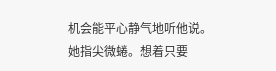机会能平心静气地听他说。
她指尖微蜷。想着只要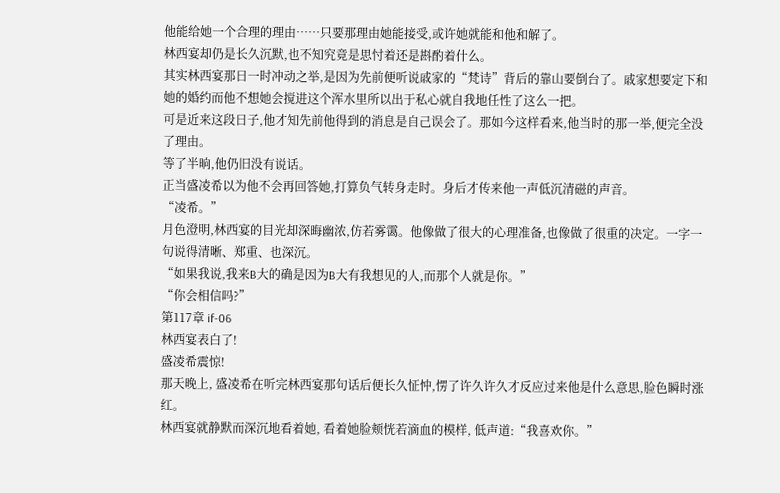他能给她一个合理的理由……只要那理由她能接受,或许她就能和他和解了。
林西宴却仍是长久沉默,也不知究竟是思忖着还是斟酌着什么。
其实林西宴那日一时冲动之举,是因为先前便听说戚家的“梵诗”背后的靠山要倒台了。戚家想要定下和她的婚约而他不想她会搅进这个浑水里所以出于私心就自我地任性了这么一把。
可是近来这段日子,他才知先前他得到的消息是自己误会了。那如今这样看来,他当时的那一举,便完全没了理由。
等了半晌,他仍旧没有说话。
正当盛凌希以为他不会再回答她,打算负气转身走时。身后才传来他一声低沉清磁的声音。
“凌希。”
月色澄明,林西宴的目光却深晦幽浓,仿若雾霭。他像做了很大的心理准备,也像做了很重的决定。一字一句说得清晰、郑重、也深沉。
“如果我说,我来B大的确是因为B大有我想见的人,而那个人就是你。”
“你会相信吗?”
第117章 if-06
林西宴表白了!
盛凌希震惊!
那天晚上, 盛凌希在听完林西宴那句话后便长久怔忡,愣了许久许久才反应过来他是什么意思,脸色瞬时涨红。
林西宴就静默而深沉地看着她, 看着她脸颊恍若滴血的模样, 低声道:“我喜欢你。”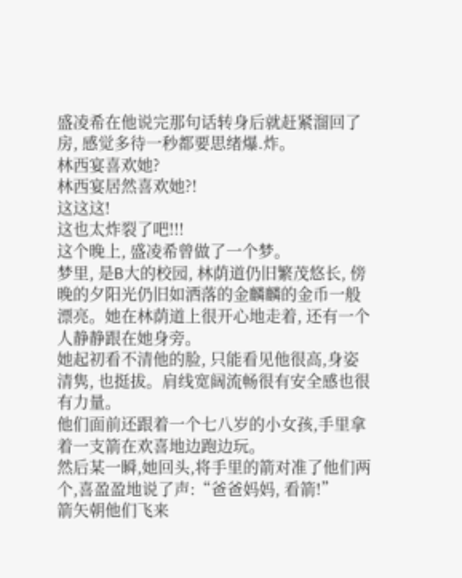盛凌希在他说完那句话转身后就赶紧溜回了房, 感觉多待一秒都要思绪爆.炸。
林西宴喜欢她?
林西宴居然喜欢她?!
这这这!
这也太炸裂了吧!!!
这个晚上, 盛凌希曾做了一个梦。
梦里, 是B大的校园, 林荫道仍旧繁茂悠长, 傍晚的夕阳光仍旧如洒落的金麟麟的金币一般漂亮。她在林荫道上很开心地走着, 还有一个人静静跟在她身旁。
她起初看不清他的脸, 只能看见他很高,身姿清隽, 也挺拔。肩线宽阔流畅很有安全感也很有力量。
他们面前还跟着一个七八岁的小女孩,手里拿着一支箭在欢喜地边跑边玩。
然后某一瞬,她回头,将手里的箭对准了他们两个,喜盈盈地说了声:“爸爸妈妈, 看箭!”
箭矢朝他们飞来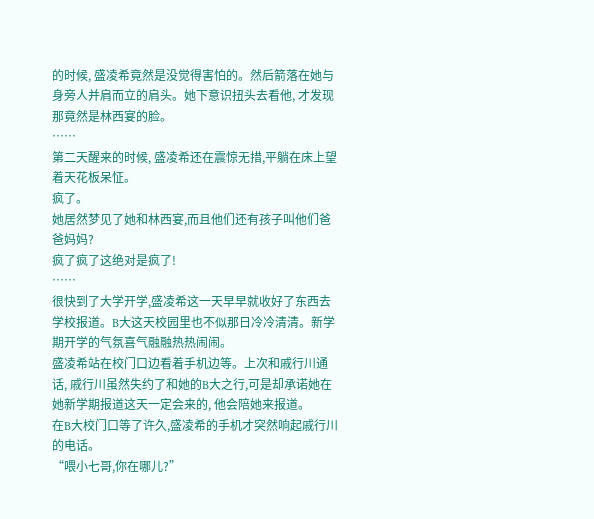的时候, 盛凌希竟然是没觉得害怕的。然后箭落在她与身旁人并肩而立的肩头。她下意识扭头去看他, 才发现那竟然是林西宴的脸。
……
第二天醒来的时候, 盛凌希还在震惊无措,平躺在床上望着天花板呆怔。
疯了。
她居然梦见了她和林西宴,而且他们还有孩子叫他们爸爸妈妈?
疯了疯了这绝对是疯了!
……
很快到了大学开学,盛凌希这一天早早就收好了东西去学校报道。B大这天校园里也不似那日冷冷清清。新学期开学的气氛喜气融融热热闹闹。
盛凌希站在校门口边看着手机边等。上次和戚行川通话, 戚行川虽然失约了和她的B大之行,可是却承诺她在她新学期报道这天一定会来的, 他会陪她来报道。
在B大校门口等了许久,盛凌希的手机才突然响起戚行川的电话。
“喂小七哥,你在哪儿?”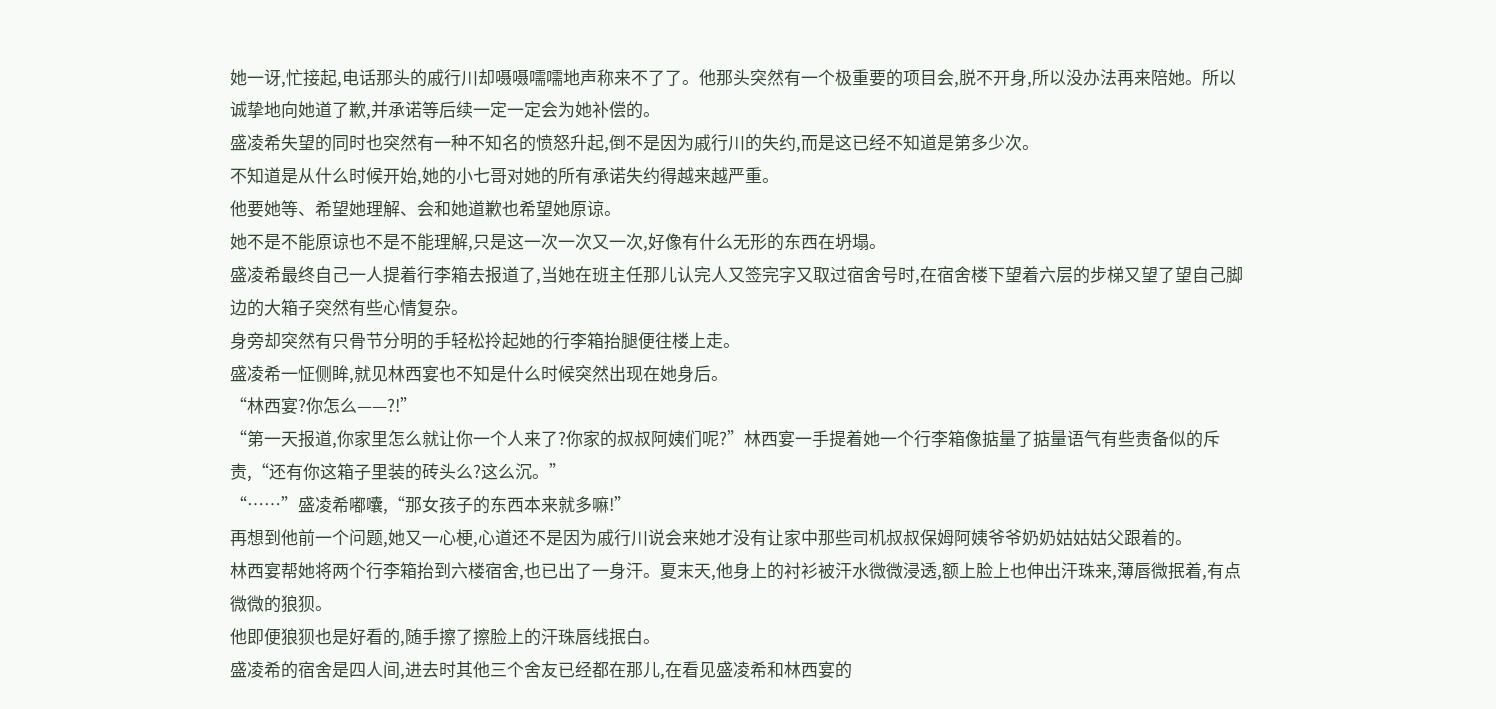她一讶,忙接起,电话那头的戚行川却嗫嗫嚅嚅地声称来不了了。他那头突然有一个极重要的项目会,脱不开身,所以没办法再来陪她。所以诚挚地向她道了歉,并承诺等后续一定一定会为她补偿的。
盛凌希失望的同时也突然有一种不知名的愤怒升起,倒不是因为戚行川的失约,而是这已经不知道是第多少次。
不知道是从什么时候开始,她的小七哥对她的所有承诺失约得越来越严重。
他要她等、希望她理解、会和她道歉也希望她原谅。
她不是不能原谅也不是不能理解,只是这一次一次又一次,好像有什么无形的东西在坍塌。
盛凌希最终自己一人提着行李箱去报道了,当她在班主任那儿认完人又签完字又取过宿舍号时,在宿舍楼下望着六层的步梯又望了望自己脚边的大箱子突然有些心情复杂。
身旁却突然有只骨节分明的手轻松拎起她的行李箱抬腿便往楼上走。
盛凌希一怔侧眸,就见林西宴也不知是什么时候突然出现在她身后。
“林西宴?你怎么——?!”
“第一天报道,你家里怎么就让你一个人来了?你家的叔叔阿姨们呢?”林西宴一手提着她一个行李箱像掂量了掂量语气有些责备似的斥责,“还有你这箱子里装的砖头么?这么沉。”
“……”盛凌希嘟囔,“那女孩子的东西本来就多嘛!”
再想到他前一个问题,她又一心梗,心道还不是因为戚行川说会来她才没有让家中那些司机叔叔保姆阿姨爷爷奶奶姑姑姑父跟着的。
林西宴帮她将两个行李箱抬到六楼宿舍,也已出了一身汗。夏末天,他身上的衬衫被汗水微微浸透,额上脸上也伸出汗珠来,薄唇微抿着,有点微微的狼狈。
他即便狼狈也是好看的,随手擦了擦脸上的汗珠唇线抿白。
盛凌希的宿舍是四人间,进去时其他三个舍友已经都在那儿,在看见盛凌希和林西宴的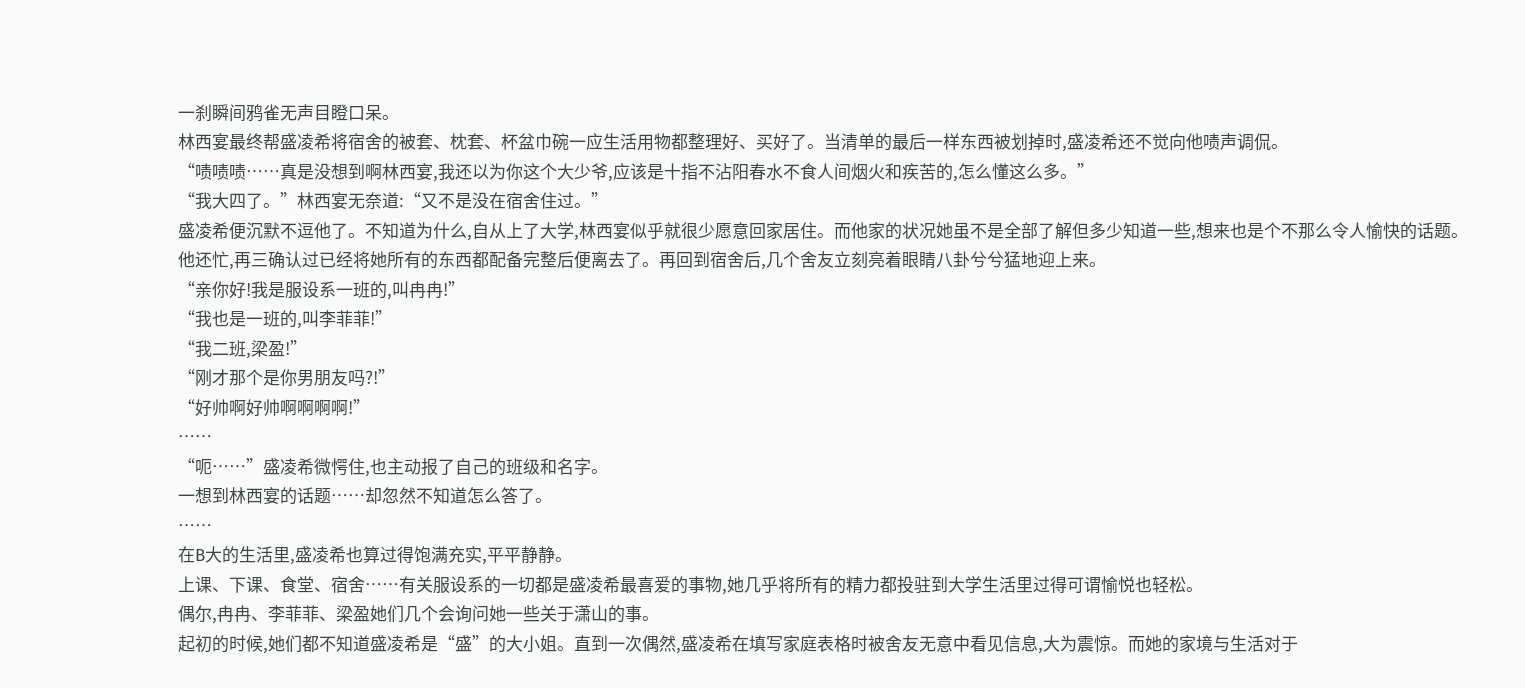一刹瞬间鸦雀无声目瞪口呆。
林西宴最终帮盛凌希将宿舍的被套、枕套、杯盆巾碗一应生活用物都整理好、买好了。当清单的最后一样东西被划掉时,盛凌希还不觉向他啧声调侃。
“啧啧啧……真是没想到啊林西宴,我还以为你这个大少爷,应该是十指不沾阳春水不食人间烟火和疾苦的,怎么懂这么多。”
“我大四了。”林西宴无奈道:“又不是没在宿舍住过。”
盛凌希便沉默不逗他了。不知道为什么,自从上了大学,林西宴似乎就很少愿意回家居住。而他家的状况她虽不是全部了解但多少知道一些,想来也是个不那么令人愉快的话题。
他还忙,再三确认过已经将她所有的东西都配备完整后便离去了。再回到宿舍后,几个舍友立刻亮着眼睛八卦兮兮猛地迎上来。
“亲你好!我是服设系一班的,叫冉冉!”
“我也是一班的,叫李菲菲!”
“我二班,梁盈!”
“刚才那个是你男朋友吗?!”
“好帅啊好帅啊啊啊啊!”
……
“呃……”盛凌希微愕住,也主动报了自己的班级和名字。
一想到林西宴的话题……却忽然不知道怎么答了。
……
在B大的生活里,盛凌希也算过得饱满充实,平平静静。
上课、下课、食堂、宿舍……有关服设系的一切都是盛凌希最喜爱的事物,她几乎将所有的精力都投驻到大学生活里过得可谓愉悦也轻松。
偶尔,冉冉、李菲菲、梁盈她们几个会询问她一些关于潇山的事。
起初的时候,她们都不知道盛凌希是“盛”的大小姐。直到一次偶然,盛凌希在填写家庭表格时被舍友无意中看见信息,大为震惊。而她的家境与生活对于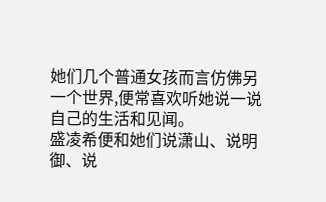她们几个普通女孩而言仿佛另一个世界,便常喜欢听她说一说自己的生活和见闻。
盛凌希便和她们说潇山、说明御、说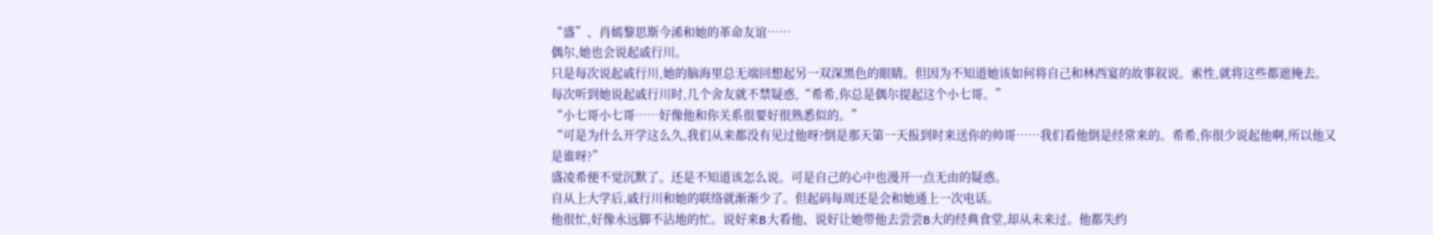“盛”、肖嫣黎思斯今浠和她的革命友谊……
偶尔,她也会说起戚行川。
只是每次说起戚行川,她的脑海里总无端回想起另一双深黑色的眼睛。但因为不知道她该如何将自己和林西宴的故事叙说。索性,就将这些都遮掩去。
每次听到她说起戚行川时,几个舍友就不禁疑惑,“希希,你总是偶尔提起这个小七哥。”
“小七哥小七哥……好像他和你关系很要好很熟悉似的。”
“可是为什么开学这么久,我们从来都没有见过他呀?倒是那天第一天报到时来送你的帅哥……我们看他倒是经常来的。希希,你很少说起他啊,所以他又是谁呀?”
盛凌希便不觉沉默了。还是不知道该怎么说。可是自己的心中也漫开一点无由的疑惑。
自从上大学后,戚行川和她的联络就渐渐少了。但起码每周还是会和她通上一次电话。
他很忙,好像永远脚不沾地的忙。说好来B大看他、说好让她带他去尝尝B大的经典食堂,却从未来过。他都失约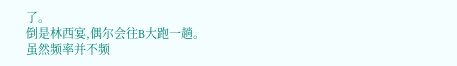了。
倒是林西宴,偶尔会往B大跑一趟。
虽然频率并不频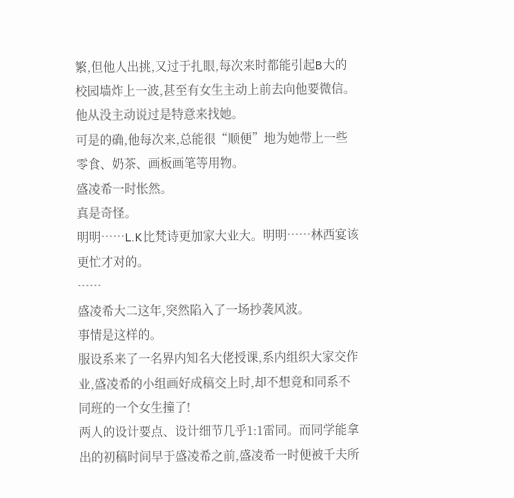繁,但他人出挑,又过于扎眼,每次来时都能引起B大的校园墙炸上一波,甚至有女生主动上前去向他要微信。
他从没主动说过是特意来找她。
可是的确,他每次来,总能很“顺便”地为她带上一些零食、奶茶、画板画笔等用物。
盛凌希一时怅然。
真是奇怪。
明明……L.K比梵诗更加家大业大。明明……林西宴该更忙才对的。
……
盛凌希大二这年,突然陷入了一场抄袭风波。
事情是这样的。
服设系来了一名界内知名大佬授课,系内组织大家交作业,盛凌希的小组画好成稿交上时,却不想竟和同系不同班的一个女生撞了!
两人的设计要点、设计细节几乎1:1雷同。而同学能拿出的初稿时间早于盛凌希之前,盛凌希一时便被千夫所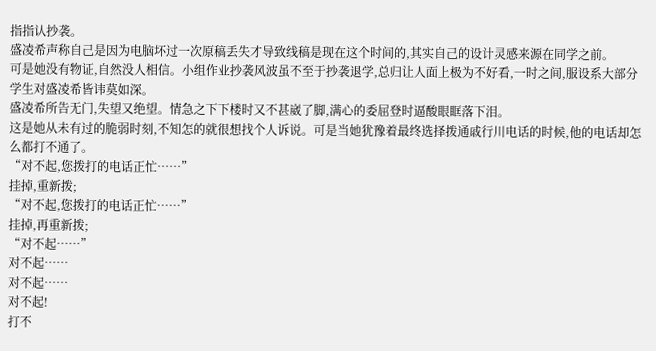指指认抄袭。
盛凌希声称自己是因为电脑坏过一次原稿丢失才导致线稿是现在这个时间的,其实自己的设计灵感来源在同学之前。
可是她没有物证,自然没人相信。小组作业抄袭风波虽不至于抄袭退学,总归让人面上极为不好看,一时之间,服设系大部分学生对盛凌希皆讳莫如深。
盛凌希所告无门,失望又绝望。情急之下下楼时又不甚崴了脚,满心的委屈登时逼酸眼眶落下泪。
这是她从未有过的脆弱时刻,不知怎的就很想找个人诉说。可是当她犹豫着最终选择拨通戚行川电话的时候,他的电话却怎么都打不通了。
“对不起,您拨打的电话正忙……”
挂掉,重新拨;
“对不起,您拨打的电话正忙……”
挂掉,再重新拨;
“对不起……”
对不起……
对不起……
对不起!
打不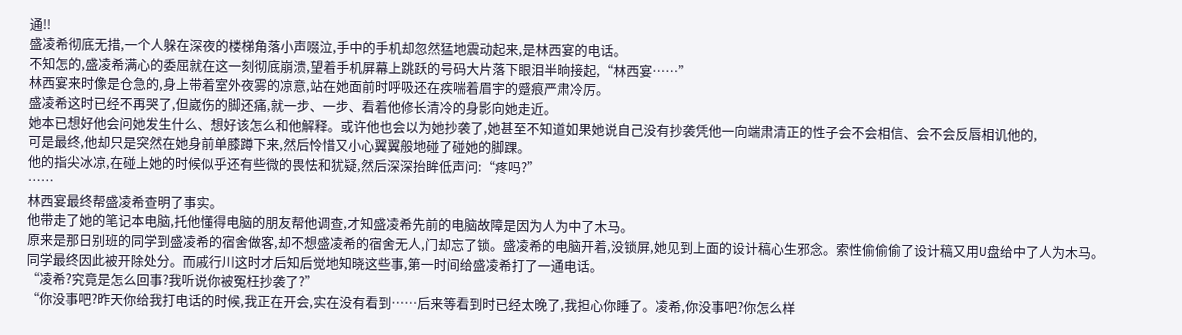通!!
盛凌希彻底无措,一个人躲在深夜的楼梯角落小声啜泣,手中的手机却忽然猛地震动起来,是林西宴的电话。
不知怎的,盛凌希满心的委屈就在这一刻彻底崩溃,望着手机屏幕上跳跃的号码大片落下眼泪半晌接起,“林西宴……”
林西宴来时像是仓急的,身上带着室外夜雾的凉意,站在她面前时呼吸还在疾喘着眉宇的蹙痕严肃冷厉。
盛凌希这时已经不再哭了,但崴伤的脚还痛,就一步、一步、看着他修长清冷的身影向她走近。
她本已想好他会问她发生什么、想好该怎么和他解释。或许他也会以为她抄袭了,她甚至不知道如果她说自己没有抄袭凭他一向端肃清正的性子会不会相信、会不会反唇相讥他的,
可是最终,他却只是突然在她身前单膝蹲下来,然后怜惜又小心翼翼般地碰了碰她的脚踝。
他的指尖冰凉,在碰上她的时候似乎还有些微的畏怯和犹疑,然后深深抬眸低声问:“疼吗?”
……
林西宴最终帮盛凌希查明了事实。
他带走了她的笔记本电脑,托他懂得电脑的朋友帮他调查,才知盛凌希先前的电脑故障是因为人为中了木马。
原来是那日别班的同学到盛凌希的宿舍做客,却不想盛凌希的宿舍无人,门却忘了锁。盛凌希的电脑开着,没锁屏,她见到上面的设计稿心生邪念。索性偷偷偷了设计稿又用U盘给中了人为木马。
同学最终因此被开除处分。而戚行川这时才后知后觉地知晓这些事,第一时间给盛凌希打了一通电话。
“凌希?究竟是怎么回事?我听说你被冤枉抄袭了?”
“你没事吧?昨天你给我打电话的时候,我正在开会,实在没有看到……后来等看到时已经太晚了,我担心你睡了。凌希,你没事吧?你怎么样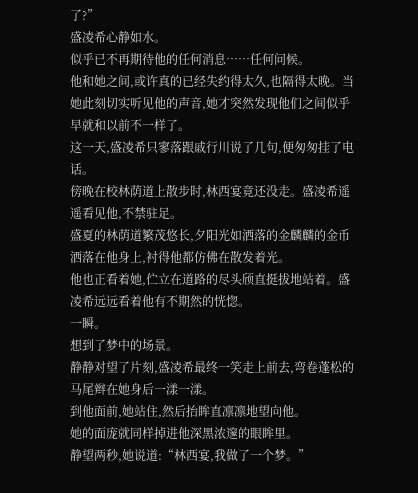了?”
盛凌希心静如水。
似乎已不再期待他的任何消息……任何问候。
他和她之间,或许真的已经失约得太久,也隔得太晚。当她此刻切实听见他的声音,她才突然发现他们之间似乎早就和以前不一样了。
这一天,盛凌希只寥落跟戚行川说了几句,便匆匆挂了电话。
傍晚在校林荫道上散步时,林西宴竟还没走。盛凌希遥遥看见他,不禁驻足。
盛夏的林荫道繁茂悠长,夕阳光如洒落的金麟麟的金币洒落在他身上,衬得他都仿佛在散发着光。
他也正看着她,伫立在道路的尽头颀直挺拔地站着。盛凌希远远看着他有不期然的恍惚。
一瞬。
想到了梦中的场景。
静静对望了片刻,盛凌希最终一笑走上前去,弯卷蓬松的马尾辫在她身后一漾一漾。
到他面前,她站住,然后抬眸直凛凛地望向他。
她的面庞就同样掉进他深黑浓邃的眼眸里。
静望两秒,她说道:“林西宴,我做了一个梦。”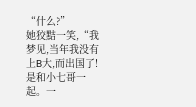“什么?”
她狡黠一笑,“我梦见,当年我没有上B大,而出国了!是和小七哥一起。一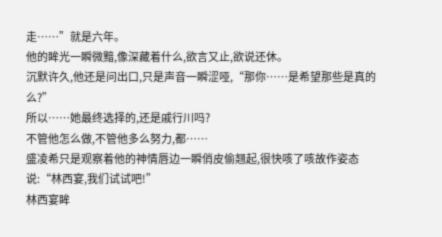走……”就是六年。
他的眸光一瞬微黯,像深藏着什么,欲言又止,欲说还休。
沉默许久,他还是问出口,只是声音一瞬涩哑,“那你……是希望那些是真的么?”
所以……她最终选择的,还是戚行川吗?
不管他怎么做,不管他多么努力,都……
盛凌希只是观察着他的神情唇边一瞬俏皮偷翘起,很快咳了咳故作姿态说:“林西宴,我们试试吧!”
林西宴眸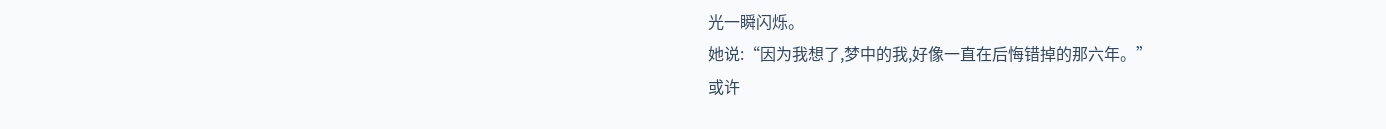光一瞬闪烁。
她说:“因为我想了,梦中的我,好像一直在后悔错掉的那六年。”
或许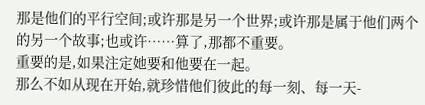那是他们的平行空间;或许那是另一个世界;或许那是属于他们两个的另一个故事;也或许……算了,那都不重要。
重要的是,如果注定她要和他要在一起。
那么不如从现在开始,就珍惜他们彼此的每一刻、每一天-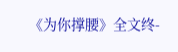《为你撑腰》全文终-